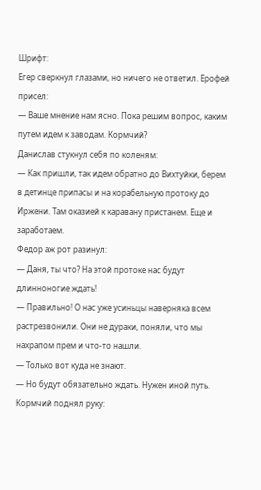Шрифт:
Егер сверкнул глазами, но ничего не ответил. Ерофей присел:
— Ваше мнение нам ясно. Пока решим вопрос, каким путем идем к заводам. Кормчий?
Данислав стукнул себя по коленям:
— Как пришли, так идем обратно до Вихтуйки, берем в детинце припасы и на корабельную протоку до Иржени. Там оказией к каравану пристанем. Еще и заработаем.
Федор аж рот разинул:
— Даня, ты что? На этой протоке нас будут длинноногие ждать!
— Правильно! О нас уже усиньцы наверняка всем растрезвонили. Они не дураки, поняли, что мы нахрапом прем и что-то нашли.
— Только вот куда не знают.
— Но будут обязательно ждать. Нужен иной путь.
Кормчий поднял руку: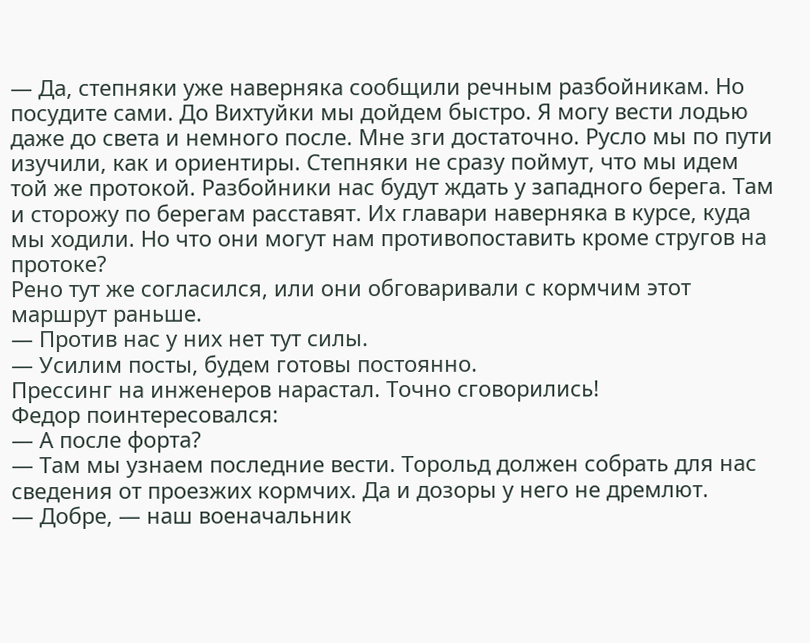— Да, степняки уже наверняка сообщили речным разбойникам. Но посудите сами. До Вихтуйки мы дойдем быстро. Я могу вести лодью даже до света и немного после. Мне зги достаточно. Русло мы по пути изучили, как и ориентиры. Степняки не сразу поймут, что мы идем той же протокой. Разбойники нас будут ждать у западного берега. Там и сторожу по берегам расставят. Их главари наверняка в курсе, куда мы ходили. Но что они могут нам противопоставить кроме стругов на протоке?
Рено тут же согласился, или они обговаривали с кормчим этот маршрут раньше.
— Против нас у них нет тут силы.
— Усилим посты, будем готовы постоянно.
Прессинг на инженеров нарастал. Точно сговорились!
Федор поинтересовался:
— А после форта?
— Там мы узнаем последние вести. Торольд должен собрать для нас сведения от проезжих кормчих. Да и дозоры у него не дремлют.
— Добре, — наш военачальник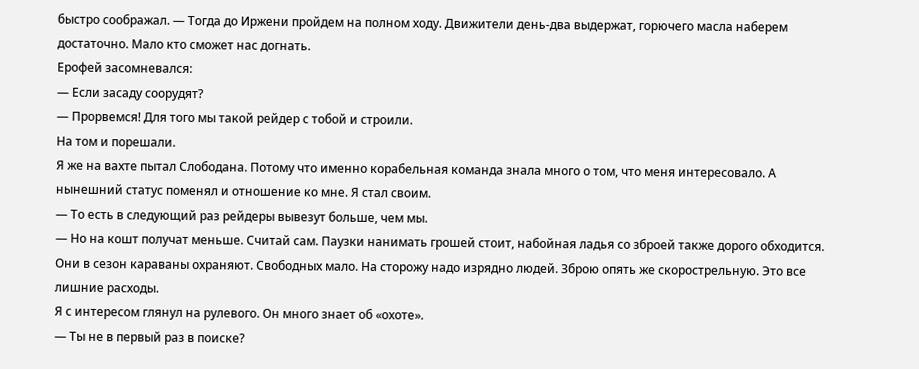быстро соображал. — Тогда до Иржени пройдем на полном ходу. Движители день-два выдержат, горючего масла наберем достаточно. Мало кто сможет нас догнать.
Ерофей засомневался:
— Если засаду соорудят?
— Прорвемся! Для того мы такой рейдер с тобой и строили.
На том и порешали.
Я же на вахте пытал Слободана. Потому что именно корабельная команда знала много о том, что меня интересовало. А нынешний статус поменял и отношение ко мне. Я стал своим.
— То есть в следующий раз рейдеры вывезут больше, чем мы.
— Но на кошт получат меньше. Считай сам. Паузки нанимать грошей стоит, набойная ладья со зброей также дорого обходится. Они в сезон караваны охраняют. Свободных мало. На сторожу надо изрядно людей. Зброю опять же скорострельную. Это все лишние расходы.
Я с интересом глянул на рулевого. Он много знает об «охоте».
— Ты не в первый раз в поиске?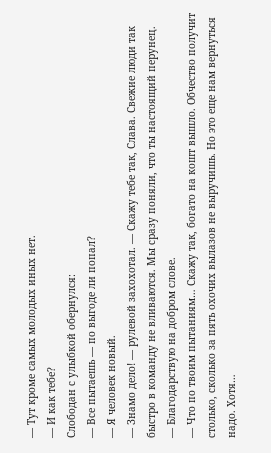— Тут кроме самых молодых иных нет.
— И как тебе?
Слободан с улыбкой обернулся:
— Все пытаешь — по выгоде ли попал?
— Я человек новый.
— Знамо дело! — рулевой захохотал. — Скажу тебе так, Слава. Свежие люди так быстро в команду не вливаются. Мы сразу поняли, что ты настоящий перунец.
— Благодарствую на добром слове.
— Что по твоим пытаниям… Скажу так, богато на кошт вышло. Обчество получит столько, сколько за пять охочих вылазов не выручишь. Но это еще нам вернуться надо. Хотя…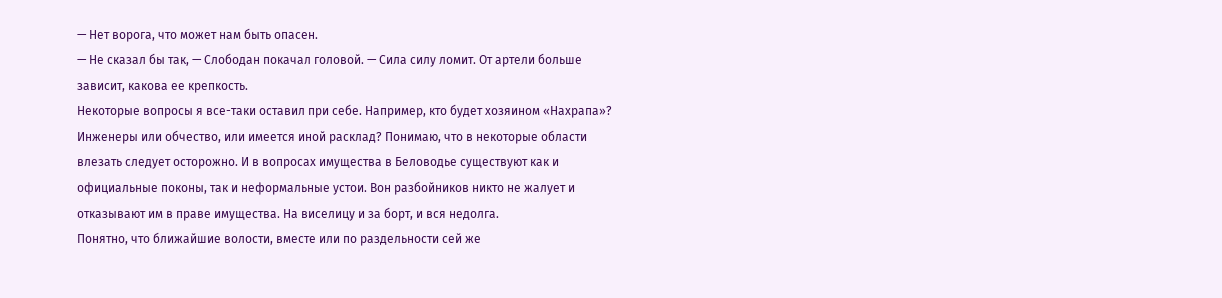— Нет ворога, что может нам быть опасен.
— Не сказал бы так, — Слободан покачал головой. — Сила силу ломит. От артели больше зависит, какова ее крепкость.
Некоторые вопросы я все-таки оставил при себе. Например, кто будет хозяином «Нахрапа»? Инженеры или обчество, или имеется иной расклад? Понимаю, что в некоторые области влезать следует осторожно. И в вопросах имущества в Беловодье существуют как и официальные поконы, так и неформальные устои. Вон разбойников никто не жалует и отказывают им в праве имущества. На виселицу и за борт, и вся недолга.
Понятно, что ближайшие волости, вместе или по раздельности сей же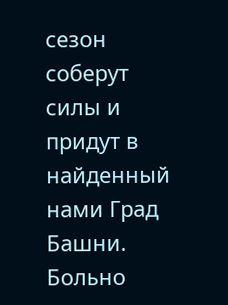сезон соберут силы и придут в найденный нами Град Башни. Больно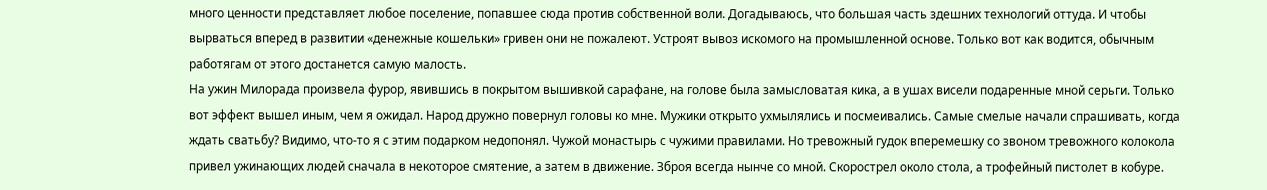много ценности представляет любое поселение, попавшее сюда против собственной воли. Догадываюсь, что большая часть здешних технологий оттуда. И чтобы вырваться вперед в развитии «денежные кошельки» гривен они не пожалеют. Устроят вывоз искомого на промышленной основе. Только вот как водится, обычным работягам от этого достанется самую малость.
На ужин Милорада произвела фурор, явившись в покрытом вышивкой сарафане, на голове была замысловатая кика, а в ушах висели подаренные мной серьги. Только вот эффект вышел иным, чем я ожидал. Народ дружно повернул головы ко мне. Мужики открыто ухмылялись и посмеивались. Самые смелые начали спрашивать, когда ждать сватьбу? Видимо, что-то я с этим подарком недопонял. Чужой монастырь с чужими правилами. Но тревожный гудок вперемешку со звоном тревожного колокола привел ужинающих людей сначала в некоторое смятение, а затем в движение. Зброя всегда нынче со мной. Скорострел около стола, а трофейный пистолет в кобуре.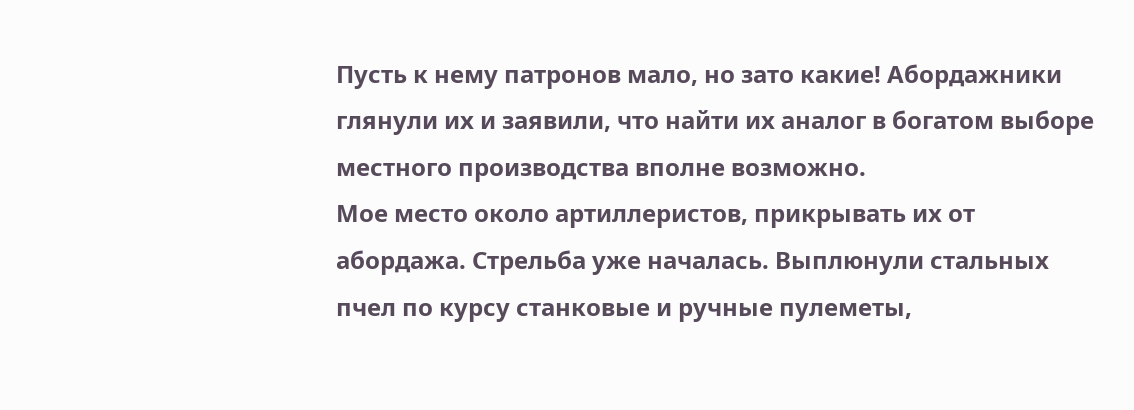Пусть к нему патронов мало, но зато какие! Абордажники глянули их и заявили, что найти их аналог в богатом выборе местного производства вполне возможно.
Мое место около артиллеристов, прикрывать их от абордажа. Стрельба уже началась. Выплюнули стальных пчел по курсу станковые и ручные пулеметы,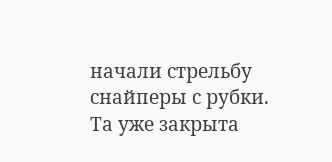начали стрельбу снайперы с рубки. Та уже закрыта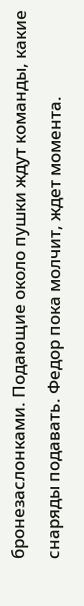бронезаслонками. Подающие около пушки ждут команды, какие снаряды подавать. Федор пока молчит, ждет момента.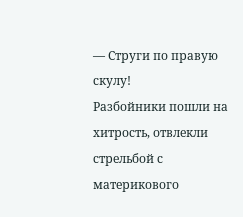— Струги по правую скулу!
Разбойники пошли на хитрость, отвлекли стрельбой с материкового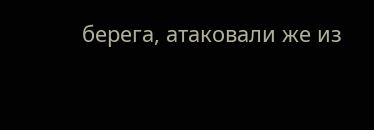берега, атаковали же из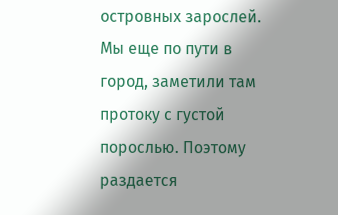островных зарослей. Мы еще по пути в город, заметили там протоку с густой порослью. Поэтому раздается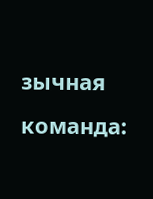зычная команда: